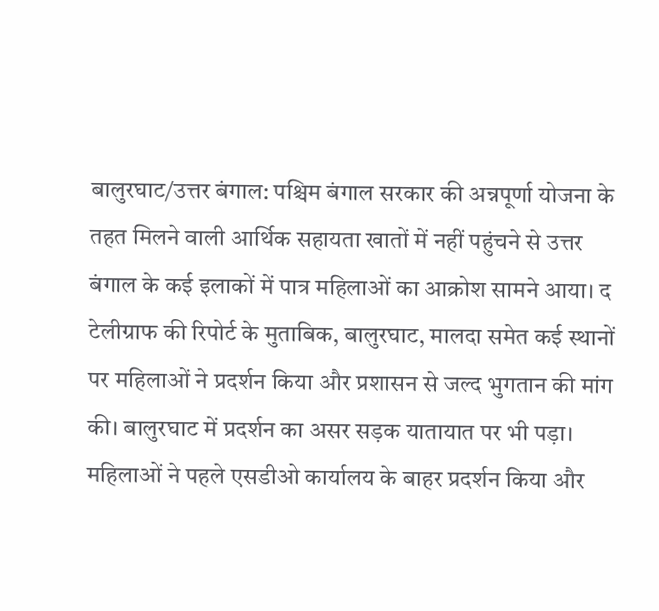बालुरघाट/उत्तर बंगाल: पश्चिम बंगाल सरकार की अन्नपूर्णा योजना के तहत मिलने वाली आर्थिक सहायता खातों में नहीं पहुंचने से उत्तर बंगाल के कई इलाकों में पात्र महिलाओं का आक्रोश सामने आया। द टेलीग्राफ की रिपोर्ट के मुताबिक, बालुरघाट, मालदा समेत कई स्थानों पर महिलाओं ने प्रदर्शन किया और प्रशासन से जल्द भुगतान की मांग की। बालुरघाट में प्रदर्शन का असर सड़क यातायात पर भी पड़ा। महिलाओं ने पहले एसडीओ कार्यालय के बाहर प्रदर्शन किया और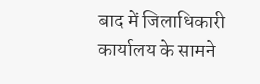बाद में जिलाधिकारी कार्यालय के सामने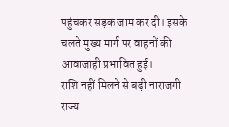पहुंचकर सड़क जाम कर दी। इसके चलते मुख्य मार्ग पर वाहनों की आवाजाही प्रभावित हुई।
राशि नहीं मिलने से बढ़ी नाराजगी
राज्य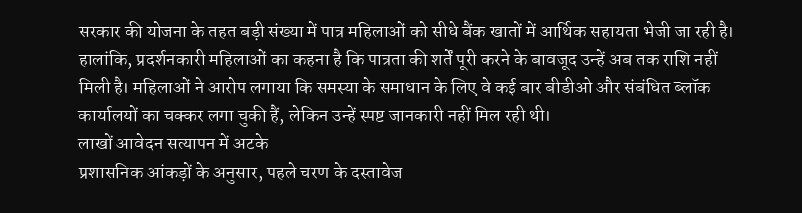सरकार की योजना के तहत बड़ी संख्या में पात्र महिलाओं को सीधे बैंक खातों में आर्थिक सहायता भेजी जा रही है। हालांकि, प्रदर्शनकारी महिलाओं का कहना है कि पात्रता की शर्तें पूरी करने के बावजूद उन्हें अब तक राशि नहीं मिली है। महिलाओं ने आरोप लगाया कि समस्या के समाधान के लिए वे कई बार बीडीओ और संबंधित ब्लॉक कार्यालयों का चक्कर लगा चुकी हैं, लेकिन उन्हें स्पष्ट जानकारी नहीं मिल रही थी।
लाखों आवेदन सत्यापन में अटके
प्रशासनिक आंकड़ों के अनुसार, पहले चरण के दस्तावेज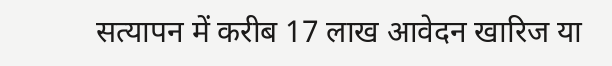सत्यापन में करीब 17 लाख आवेदन खारिज या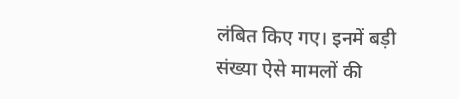लंबित किए गए। इनमें बड़ी संख्या ऐसे मामलों की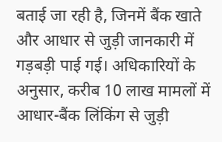बताई जा रही है, जिनमें बैंक खाते और आधार से जुड़ी जानकारी में गड़बड़ी पाई गई। अधिकारियों के अनुसार, करीब 10 लाख मामलों में आधार-बैंक लिंकिंग से जुड़ी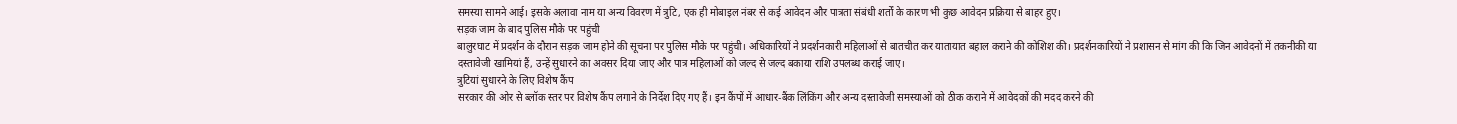समस्या सामने आई। इसके अलावा नाम या अन्य विवरण में त्रुटि, एक ही मोबाइल नंबर से कई आवेदन और पात्रता संबंधी शर्तों के कारण भी कुछ आवेदन प्रक्रिया से बाहर हुए।
सड़क जाम के बाद पुलिस मौके पर पहुंची
बालुरघाट में प्रदर्शन के दौरान सड़क जाम होने की सूचना पर पुलिस मौके पर पहुंची। अधिकारियों ने प्रदर्शनकारी महिलाओं से बातचीत कर यातायात बहाल कराने की कोशिश की। प्रदर्शनकारियों ने प्रशासन से मांग की कि जिन आवेदनों में तकनीकी या दस्तावेजी खामियां हैं, उन्हें सुधारने का अवसर दिया जाए और पात्र महिलाओं को जल्द से जल्द बकाया राशि उपलब्ध कराई जाए।
त्रुटियां सुधारने के लिए विशेष कैंप
सरकार की ओर से ब्लॉक स्तर पर विशेष कैंप लगाने के निर्देश दिए गए हैं। इन कैंपों में आधार-बैंक लिंकिंग और अन्य दस्तावेजी समस्याओं को ठीक कराने में आवेदकों की मदद करने की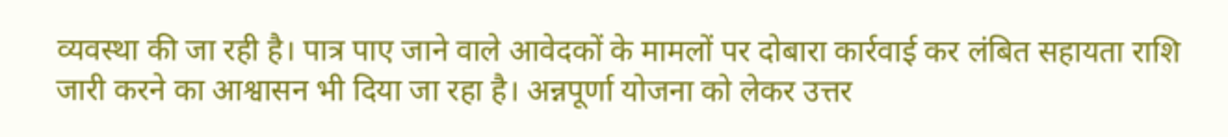व्यवस्था की जा रही है। पात्र पाए जाने वाले आवेदकों के मामलों पर दोबारा कार्रवाई कर लंबित सहायता राशि जारी करने का आश्वासन भी दिया जा रहा है। अन्नपूर्णा योजना को लेकर उत्तर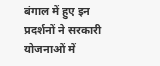बंगाल में हुए इन प्रदर्शनों ने सरकारी योजनाओं में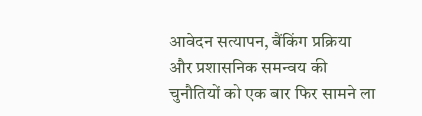आवेदन सत्यापन, बैंकिंग प्रक्रिया और प्रशासनिक समन्वय की चुनौतियों को एक बार फिर सामने ला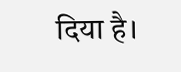दिया है।